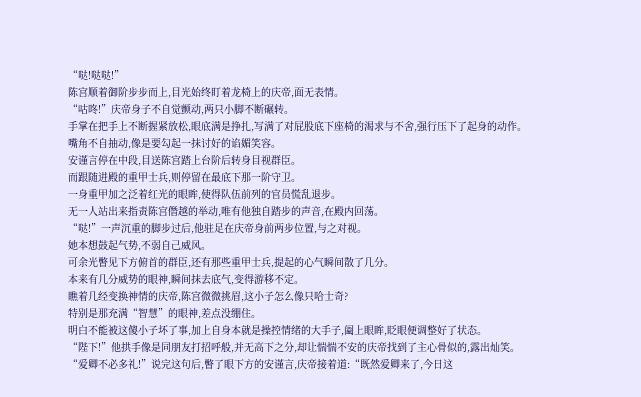“哒!哒哒!”
陈宫顺着御阶步步而上,目光始终盯着龙椅上的庆帝,面无表情。
“咕咚!”庆帝身子不自觉颤动,两只小脚不断碾转。
手掌在把手上不断握紧放松,眼底满是挣扎,写满了对屁股底下座椅的渴求与不舍,强行压下了起身的动作。
嘴角不自抽动,像是要勾起一抹讨好的谄媚笑容。
安谨言停在中段,目送陈宫踏上台阶后转身目视群臣。
而跟随进殿的重甲士兵,则停留在最底下那一阶守卫。
一身重甲加之泛着红光的眼眸,使得队伍前列的官员慌乱退步。
无一人站出来指责陈宫僭越的举动,唯有他独自踏步的声音,在殿内回荡。
“哒!”一声沉重的脚步过后,他驻足在庆帝身前两步位置,与之对视。
她本想鼓起气势,不弱自己威风。
可余光瞥见下方俯首的群臣,还有那些重甲士兵,提起的心气瞬间散了几分。
本来有几分威势的眼神,瞬间抹去底气,变得游移不定。
瞧着几经变换神情的庆帝,陈宫微微挑眉,这小子怎么像只哈士奇?
特别是那充满“智慧”的眼神,差点没绷住。
明白不能被这傻小子坏了事,加上自身本就是操控情绪的大手子,阖上眼眸,眨眼便调整好了状态。
“陛下!”他拱手像是同朋友打招呼般,并无高下之分,却让惴惴不安的庆帝找到了主心骨似的,露出灿笑。
“爱卿不必多礼!”说完这句后,瞥了眼下方的安谨言,庆帝接着道:“既然爱卿来了,今日这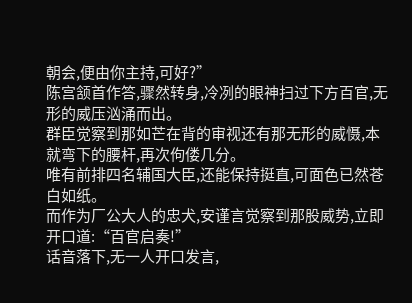朝会,便由你主持,可好?”
陈宫颔首作答,骤然转身,冷冽的眼神扫过下方百官,无形的威压汹涌而出。
群臣觉察到那如芒在背的审视还有那无形的威慑,本就弯下的腰杆,再次佝偻几分。
唯有前排四名辅国大臣,还能保持挺直,可面色已然苍白如纸。
而作为厂公大人的忠犬,安谨言觉察到那股威势,立即开口道:“百官启奏!”
话音落下,无一人开口发言,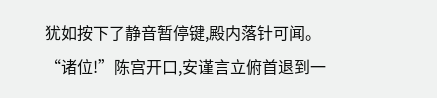犹如按下了静音暂停键,殿内落针可闻。
“诸位!”陈宫开口,安谨言立俯首退到一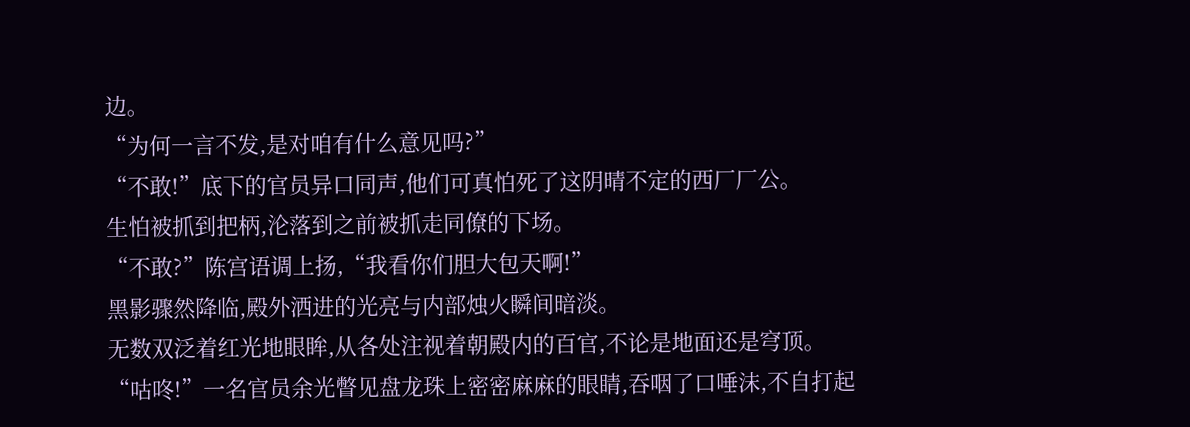边。
“为何一言不发,是对咱有什么意见吗?”
“不敢!”底下的官员异口同声,他们可真怕死了这阴晴不定的西厂厂公。
生怕被抓到把柄,沦落到之前被抓走同僚的下场。
“不敢?”陈宫语调上扬,“我看你们胆大包天啊!”
黑影骤然降临,殿外洒进的光亮与内部烛火瞬间暗淡。
无数双泛着红光地眼眸,从各处注视着朝殿内的百官,不论是地面还是穹顶。
“咕咚!”一名官员余光瞥见盘龙珠上密密麻麻的眼睛,吞咽了口唾沫,不自打起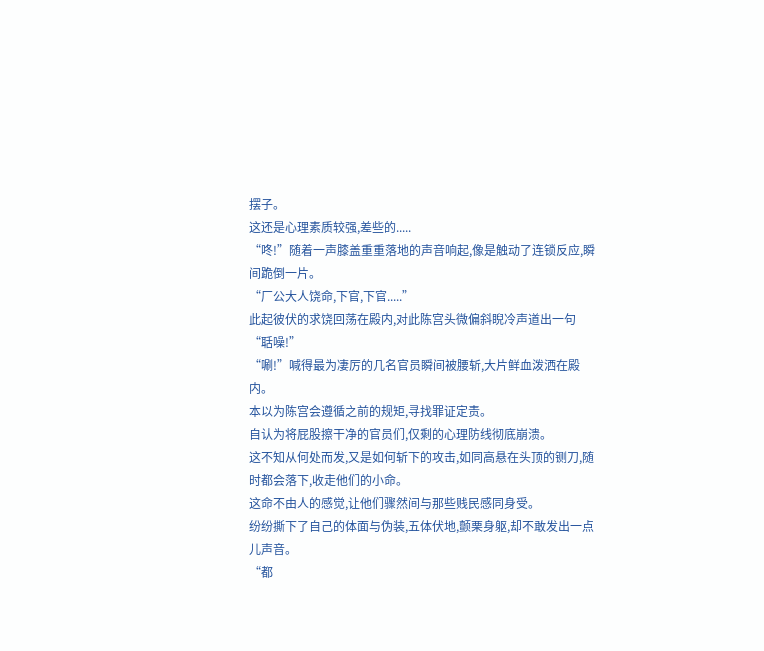摆子。
这还是心理素质较强,差些的.....
“咚!”随着一声膝盖重重落地的声音响起,像是触动了连锁反应,瞬间跪倒一片。
“厂公大人饶命,下官,下官.....”
此起彼伏的求饶回荡在殿内,对此陈宫头微偏斜睨冷声道出一句“聒噪!”
“唰!”喊得最为凄厉的几名官员瞬间被腰斩,大片鲜血泼洒在殿内。
本以为陈宫会遵循之前的规矩,寻找罪证定责。
自认为将屁股擦干净的官员们,仅剩的心理防线彻底崩溃。
这不知从何处而发,又是如何斩下的攻击,如同高悬在头顶的铡刀,随时都会落下,收走他们的小命。
这命不由人的感觉,让他们骤然间与那些贱民感同身受。
纷纷撕下了自己的体面与伪装,五体伏地,颤栗身躯,却不敢发出一点儿声音。
“都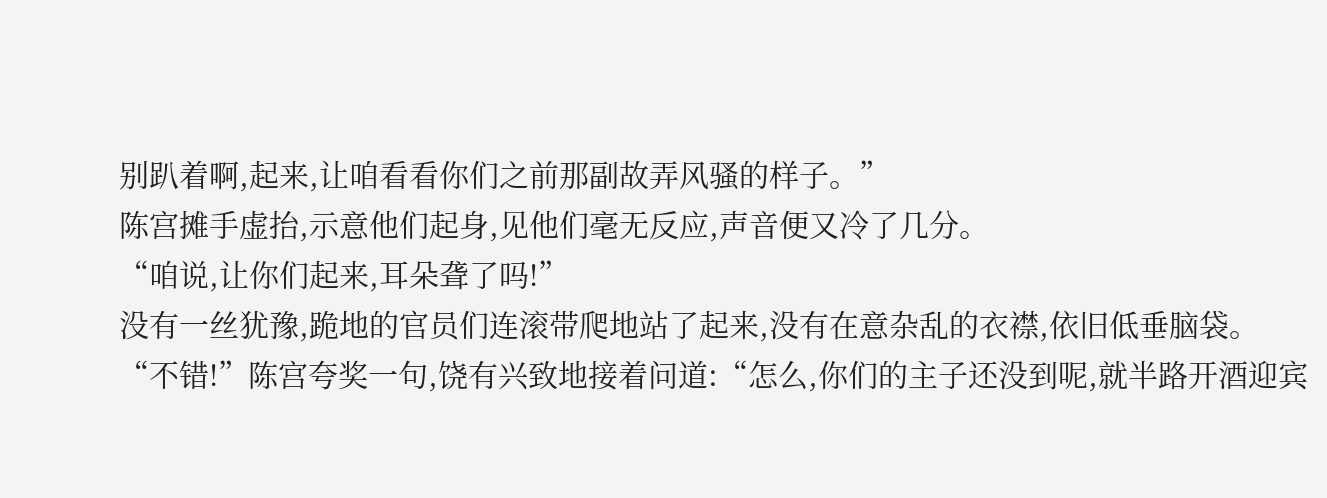别趴着啊,起来,让咱看看你们之前那副故弄风骚的样子。”
陈宫摊手虚抬,示意他们起身,见他们毫无反应,声音便又冷了几分。
“咱说,让你们起来,耳朵聋了吗!”
没有一丝犹豫,跪地的官员们连滚带爬地站了起来,没有在意杂乱的衣襟,依旧低垂脑袋。
“不错!”陈宫夸奖一句,饶有兴致地接着问道:“怎么,你们的主子还没到呢,就半路开酒迎宾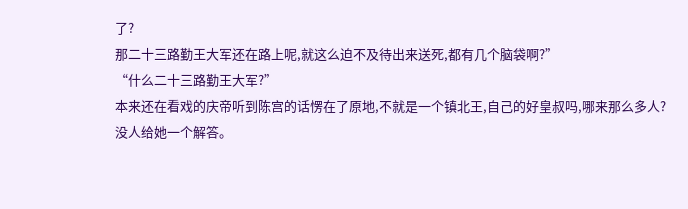了?
那二十三路勤王大军还在路上呢,就这么迫不及待出来送死,都有几个脑袋啊?”
“什么二十三路勤王大军?”
本来还在看戏的庆帝听到陈宫的话愣在了原地,不就是一个镇北王,自己的好皇叔吗,哪来那么多人?
没人给她一个解答。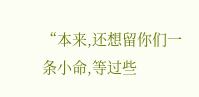“本来,还想留你们一条小命,等过些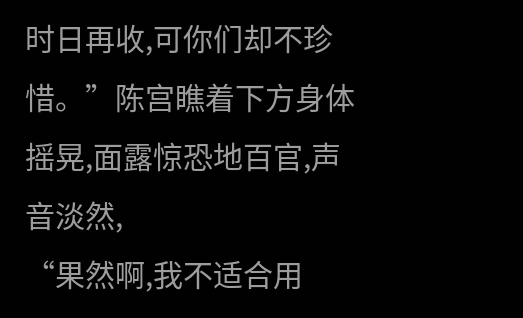时日再收,可你们却不珍惜。”陈宫瞧着下方身体摇晃,面露惊恐地百官,声音淡然,
“果然啊,我不适合用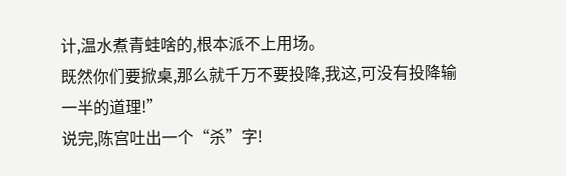计,温水煮青蛙啥的,根本派不上用场。
既然你们要掀桌,那么就千万不要投降,我这,可没有投降输一半的道理!”
说完,陈宫吐出一个“杀”字!